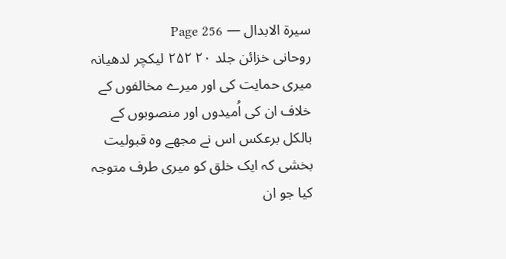سیرة الابدال — Page 256
روحانی خزائن جلد ۲۰ ۲۵۲ لیکچر لدھیانہ میری حمایت کی اور میرے مخالفوں کے خلاف ان کی اُمیدوں اور منصوبوں کے بالکل برعکس اس نے مجھے وہ قبولیت بخشی کہ ایک خلق کو میری طرف متوجہ کیا جو ان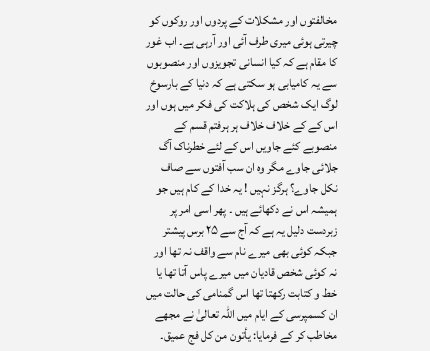مخالفتوں اور مشکلات کے پردوں اور روکوں کو چیرتی ہوئی میری طرف آئی اور آرہی ہے۔ اب غور کا مقام ہے کہ کیا انسانی تجویزوں اور منصوبوں سے یہ کامیابی ہو سکتی ہے کہ دنیا کے بارسوخ لوگ ایک شخص کی ہلاکت کی فکر میں ہوں اور اس کے کے خلاف خلاف ہر ہرفتم قسم کے منصوبے کئے جاویں اس کے لئے خطرناک آگ جلائی جاوے مگر وہ ان سب آفتوں سے صاف نکل جاوے؟ ہرگز نہیں ! یہ خدا کے کام ہیں جو ہمیشہ اس نے دکھائے ہیں ۔ پھر اسی امر پر زبردست دلیل یہ ہے کہ آج سے ۲۵ برس پیشتر جبکہ کوئی بھی میرے نام سے واقف نہ تھا اور نہ کوئی شخص قادیان میں میرے پاس آتا تھا یا خط و کتابت رکھتا تھا اس گمنامی کی حالت میں ان کسمپرسی کے ایام میں اللہ تعالیٰ نے مجھے مخاطب کر کے فرمایا: يأتون من كل فج عميق۔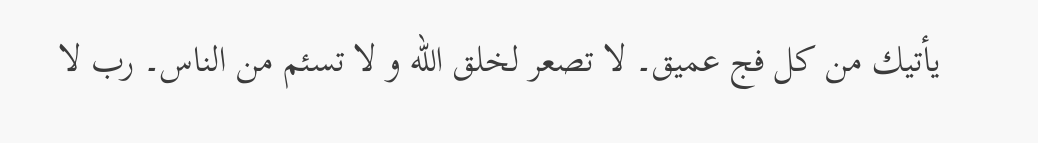يأتيك من كل فج عميق۔ لا تصعر لخلق الله و لا تسئم من الناس۔ رب لا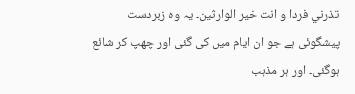تذرني فردا و انت خير الوارثين۔ یہ وہ زبردست پیشگوئی ہے جو ان ایام میں کی گئی اور چھپ کر شائع ہوگئی۔ اور ہر مذہب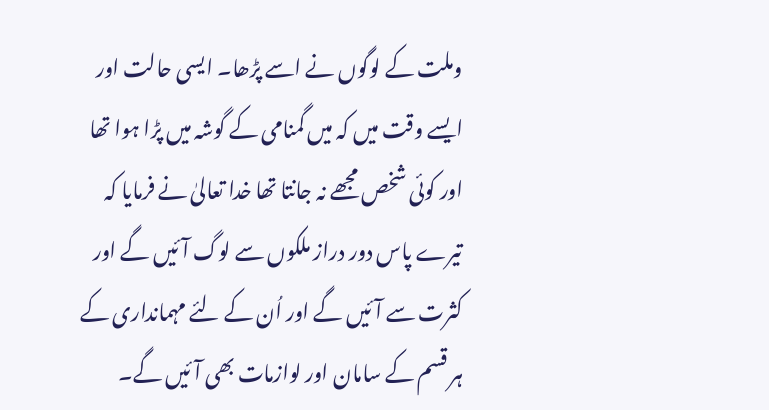وملت کے لوگوں نے اسے پڑھا۔ ایسی حالت اور ایسے وقت میں کہ میں گمنامی کے گوشہ میں پڑا ہوا تھا اور کوئی شخص مجھے نہ جانتا تھا خدا تعالیٰ نے فرمایا کہ تیرے پاس دور دراز ملکوں سے لوگ آئیں گے اور کثرت سے آئیں گے اور اُن کے لئے مہمانداری کے ہر قسم کے سامان اور لوازمات بھی آئیں گے۔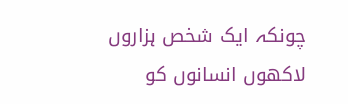چونکہ ایک شخص ہزاروں لاکھوں انسانوں کو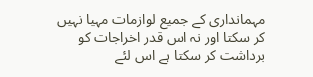مہمانداری کے جمیع لوازمات مہیا نہیں کر سکتا اور نہ اس قدر اخراجات کو برداشت کر سکتا ہے اس لئے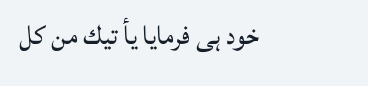خود ہی فرمایا یأ تيك من كل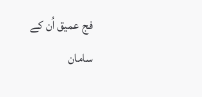فج عميق اُن کے سامان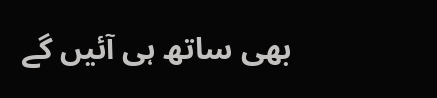بھی ساتھ ہی آئیں گے